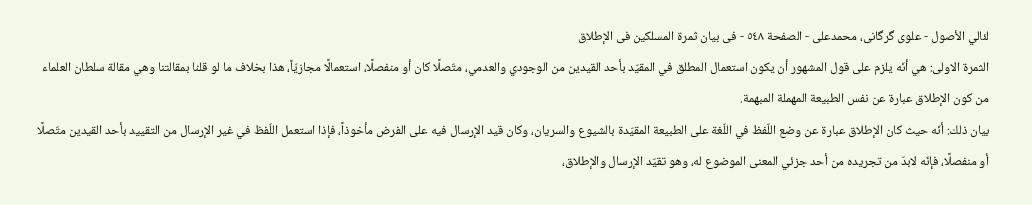لئالي الأصول - علوی گرگانی، محمدعلی - الصفحة ٥٤٨ - فی بیان ثمرة المسلکین فی الإطلاق
الثمرة الاولى: هي أنّه يلزم على قول المشهور أن يكون استعمال المطلق في المقيّد بأحد القيدين من الوجودي والعدمي، متّصلًا كان أو منفصلًا، استعمالًا مجازيّاً، هذا بخلاف ما لو قلنا بمقالتنا وهي مقالة سلطان العلماء من كون الإطلاق عبارة عن نفس الطبيعة المهملة المبهمة.
بيان ذلك: أنّه حيث كان الإطلاق عبارة عن وضع اللّفظ في اللّغة على الطبيعة المقيّدة بالشيوع والسريان، وكان قيد الإرسال فيه على الفرض مأخوذاً، فإذا استعمل اللّفظ في غير الإرسال من التقييد بأحد القيدين متّصلًا أو منفصلًا، فإنّه لابدّ من تجريده من أحد جزئي المعنى الموضوع له، وهو تقيّد الإرسال والإطلاق،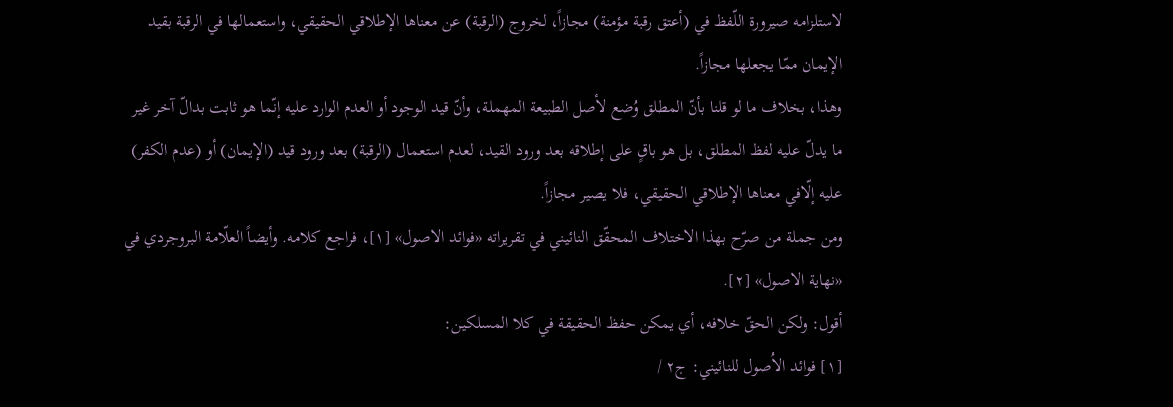لاستلزامه صيرورة اللّفظ في (أعتق رقبة مؤمنة) مجازاً، لخروج (الرقبة) عن معناها الإطلاقي الحقيقي، واستعمالها في الرقبة بقيد الإيمان ممّا يجعلها مجازاً.
وهذا، بخلاف ما لو قلنا بأنّ المطلق وُضع لأصل الطبيعة المهملة، وأنّ قيد الوجود أو العدم الوارد عليه إنّما هو ثابت بدالّ آخر غير ما يدلّ عليه لفظ المطلق، بل هو باقٍ على إطلاقه بعد ورود القيد، لعدم استعمال (الرقبة) بعد ورود قيد (الإيمان) أو (عدم الكفر) عليه إلّافي معناها الإطلاقي الحقيقي، فلا يصير مجازاً.
ومن جملة من صرّح بهذا الاختلاف المحقّق النائيني في تقريراته «فوائد الاصول» [١]، فراجع كلامه. وأيضاً العلّامة البروجردي في «نهاية الاصول» [٢].
أقول: ولكن الحقّ خلافه، أي يمكن حفظ الحقيقة في كلا المسلكين:
[١] فوائد الاُصول للنائيني: ج٢ /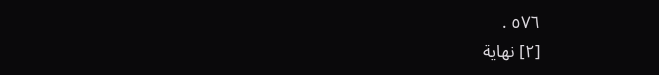٥٧٦ .
[٢] نهاية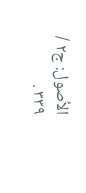الاُصول: ج٢ / ٣٣٩ .